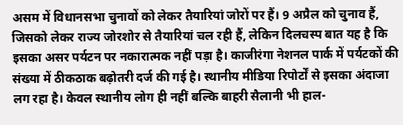असम में विधानसभा चुनावों को लेकर तैयारियां जोरों पर हैं। 9 अप्रैल को चुनाव हैं, जिसको लेकर राज्य जोरशोर से तैयारियां चल रही हैं, लेकिन दिलचस्प बात यह है कि इसका असर पर्यटन पर नकारात्मक नहीं पड़ा है। काजीरंगा नेशनल पार्क में पर्यटकों की संख्या में ठीकठाक बढ़ोतरी दर्ज की गई है। स्थानीय मीडिया रिपोर्टों से इसका अंदाजा लग रहा है। केवल स्थानीय लोग ही नहीं बल्कि बाहरी सैलानी भी हाल-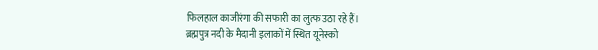फिलहाल काजीरंगा की सफारी का लुत्फ उठा रहे हैं।
ब्रह्मपुत्र नदी के मैदानी इलाकों में स्थित यूनेस्को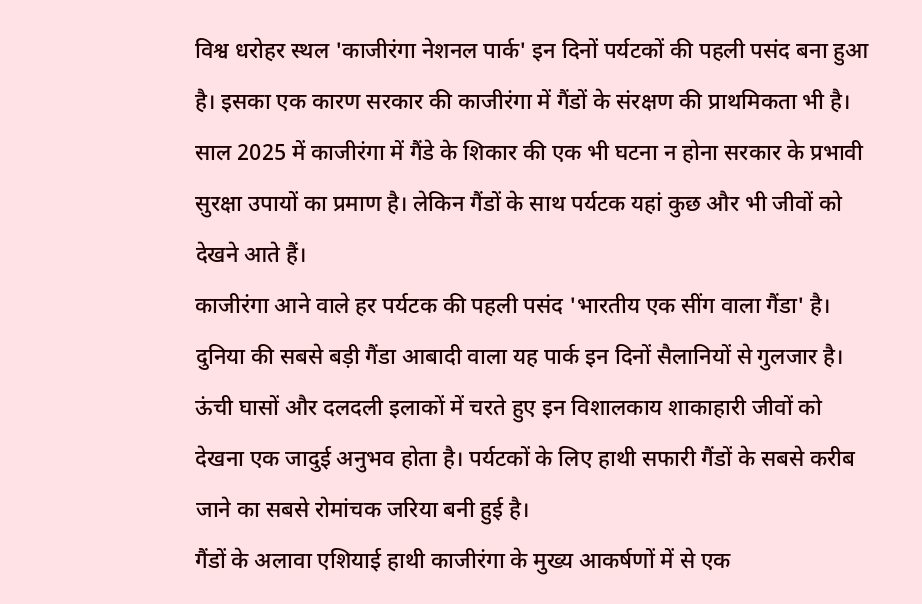विश्व धरोहर स्थल 'काजीरंगा नेशनल पार्क' इन दिनों पर्यटकों की पहली पसंद बना हुआ है। इसका एक कारण सरकार की काजीरंगा में गैंडों के संरक्षण की प्राथमिकता भी है। साल 2025 में काजीरंगा में गैंडे के शिकार की एक भी घटना न होना सरकार के प्रभावी सुरक्षा उपायों का प्रमाण है। लेकिन गैंडों के साथ पर्यटक यहां कुछ और भी जीवों को देखने आते हैं।
काजीरंगा आने वाले हर पर्यटक की पहली पसंद 'भारतीय एक सींग वाला गैंडा' है। दुनिया की सबसे बड़ी गैंडा आबादी वाला यह पार्क इन दिनों सैलानियों से गुलजार है। ऊंची घासों और दलदली इलाकों में चरते हुए इन विशालकाय शाकाहारी जीवों को देखना एक जादुई अनुभव होता है। पर्यटकों के लिए हाथी सफारी गैंडों के सबसे करीब जाने का सबसे रोमांचक जरिया बनी हुई है।
गैंडों के अलावा एशियाई हाथी काजीरंगा के मुख्य आकर्षणों में से एक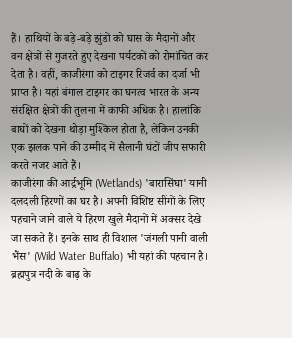हैं। हाथियों के बड़े-बड़े झुंडों को घास के मैदानों और वन क्षेत्रों से गुजरते हुए देखना पर्यटकों को रोमांचित कर देता है। वहीं, काजीरंगा को टाइगर रिजर्व का दर्जा भी प्राप्त है। यहां बंगाल टाइगर का घनत्व भारत के अन्य संरक्षित क्षेत्रों की तुलना में काफी अधिक है। हालांकि बाघों को देखना थोड़ा मुश्किल होता है, लेकिन उनकी एक झलक पाने की उम्मीद में सैलानी घंटों जीप सफारी करते नजर आते हैं।
काजीरंगा की आर्द्रभूमि (Wetlands) 'बारासिंघा' यानी दलदली हिरणों का घर है। अपनी विशिष्ट सींगों के लिए पहचाने जाने वाले ये हिरण खुले मैदानों में अक्सर देखे जा सकते हैं। इनके साथ ही विशाल 'जंगली पानी वाली भैंस' (Wild Water Buffalo) भी यहां की पहचान है। ब्रह्मपुत्र नदी के बाढ़ के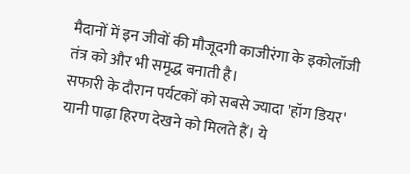मैदानों में इन जीवों की मौजूदगी काजीरंगा के इकोलॉजी तंत्र को और भी समृद्ध बनाती है।
सफारी के दौरान पर्यटकों को सबसे ज्यादा 'हॉग डियर' यानी पाढ़ा हिरण देखने को मिलते हैं। ये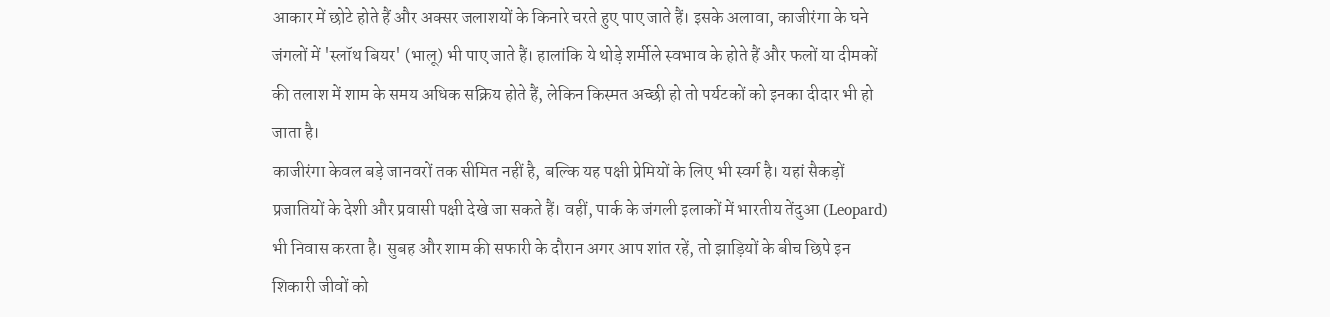आकार में छोटे होते हैं और अक्सर जलाशयों के किनारे चरते हुए पाए जाते हैं। इसके अलावा, काजीरंगा के घने जंगलों में 'स्लॉथ बियर' (भालू) भी पाए जाते हैं। हालांकि ये थोड़े शर्मीले स्वभाव के होते हैं और फलों या दीमकों की तलाश में शाम के समय अधिक सक्रिय होते हैं, लेकिन किस्मत अच्छी हो तो पर्यटकों को इनका दीदार भी हो जाता है।
काजीरंगा केवल बड़े जानवरों तक सीमित नहीं है, बल्कि यह पक्षी प्रेमियों के लिए भी स्वर्ग है। यहां सैकड़ों प्रजातियों के देशी और प्रवासी पक्षी देखे जा सकते हैं। वहीं, पार्क के जंगली इलाकों में भारतीय तेंदुआ (Leopard) भी निवास करता है। सुबह और शाम की सफारी के दौरान अगर आप शांत रहें, तो झाड़ियों के बीच छिपे इन शिकारी जीवों को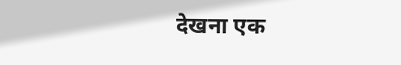देखना एक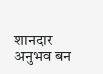शानदार अनुभव बन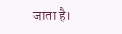जाता है।